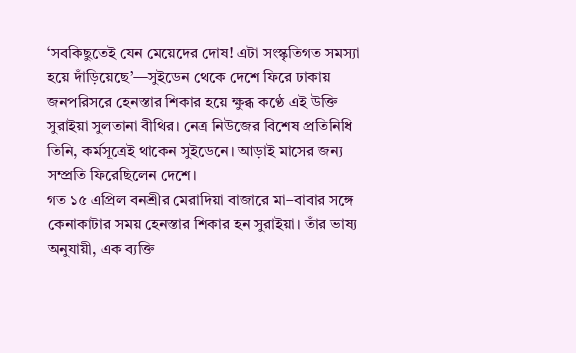‘সবকিছুতেই যেন মেয়েদের দোষ! এটা সংস্কৃতিগত সমস্যা হয়ে দাঁড়িয়েছে’—সুইডেন থেকে দেশে ফিরে ঢাকায় জনপরিসরে হেনস্তার শিকার হয়ে ক্ষুব্ধ কণ্ঠে এই উক্তি সুরাইয়া সুলতানা বীথির। নেত্র নিউজের বিশেষ প্রতিনিধি তিনি, কর্মসূত্রেই থাকেন সুইডেনে। আড়াই মাসের জন্য সম্প্রতি ফিরেছিলেন দেশে।
গত ১৫ এপ্রিল বনশ্রীর মেরাদিয়া বাজারে মা–বাবার সঙ্গে কেনাকাটার সময় হেনস্তার শিকার হন সুরাইয়া। তাঁর ভাষ্য অনুযায়ী, এক ব্যক্তি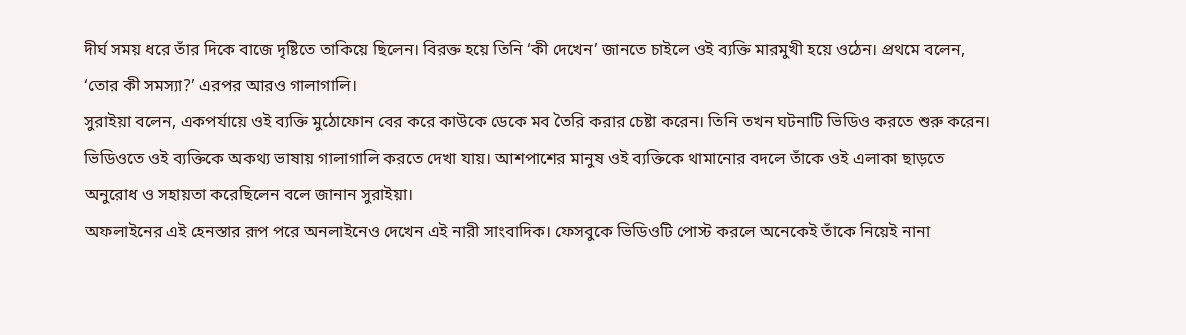দীর্ঘ সময় ধরে তাঁর দিকে বাজে দৃষ্টিতে তাকিয়ে ছিলেন। বিরক্ত হয়ে তিনি ‘কী দেখেন’ জানতে চাইলে ওই ব্যক্তি মারমুখী হয়ে ওঠেন। প্রথমে বলেন, ‘তোর কী সমস্যা?’ এরপর আরও গালাগালি।
সুরাইয়া বলেন, একপর্যায়ে ওই ব্যক্তি মুঠোফোন বের করে কাউকে ডেকে মব তৈরি করার চেষ্টা করেন। তিনি তখন ঘটনাটি ভিডিও করতে শুরু করেন।
ভিডিওতে ওই ব্যক্তিকে অকথ্য ভাষায় গালাগালি করতে দেখা যায়। আশপাশের মানুষ ওই ব্যক্তিকে থামানোর বদলে তাঁকে ওই এলাকা ছাড়তে অনুরোধ ও সহায়তা করেছিলেন বলে জানান সুরাইয়া।
অফলাইনের এই হেনস্তার রূপ পরে অনলাইনেও দেখেন এই নারী সাংবাদিক। ফেসবুকে ভিডিওটি পোস্ট করলে অনেকেই তাঁকে নিয়েই নানা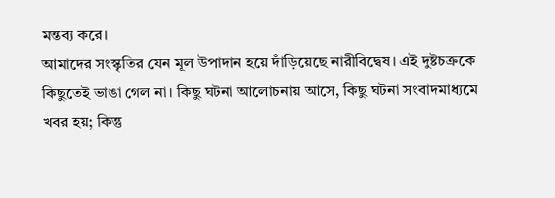মন্তব্য করে।
আমাদের সংস্কৃতির যেন মূল উপাদান হয়ে দাঁড়িয়েছে নারীবিদ্বেষ। এই দুষ্টচক্রকে কিছুতেই ভাঙা গেল না। কিছু ঘটনা আলোচনায় আসে, কিছু ঘটনা সংবাদমাধ্যমে খবর হয়; কিন্তু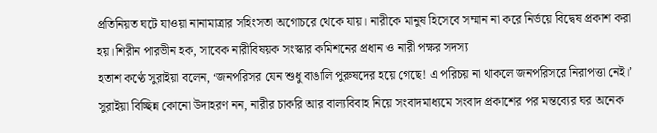প্রতিনিয়ত ঘটে যাওয়া নানামাত্রার সহিংসতা অগোচরে থেকে যায়। নারীকে মানুষ হিসেবে সম্মান না করে নির্ভয়ে বিদ্বেষ প্রকাশ করা হয়।শিরীন পারভীন হক, সাবেক নারীবিষয়ক সংস্কার কমিশনের প্রধান ও নারী পক্ষর সদস্য
হতাশ কণ্ঠে সুরাইয়া বলেন, ‘জনপরিসর যেন শুধু বাঙালি পুরুষদের হয়ে গেছে! এ পরিচয় না থাকলে জনপরিসরে নিরাপত্তা নেই।’
সুরাইয়া বিচ্ছিন্ন কোনো উদাহরণ নন, নারীর চাকরি আর বাল্যবিবাহ নিয়ে সংবাদমাধ্যমে সংবাদ প্রকাশের পর মন্তব্যের ঘর অনেক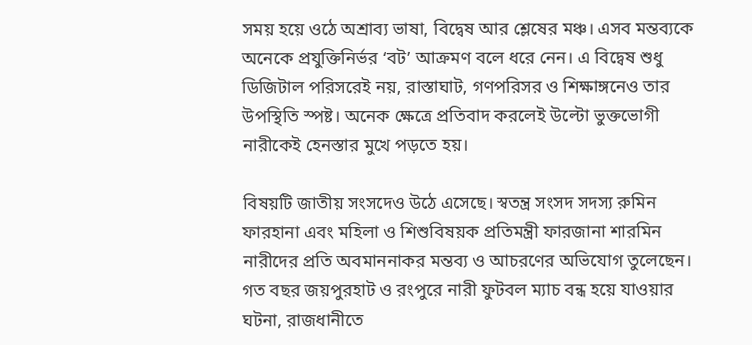সময় হয়ে ওঠে অশ্রাব্য ভাষা, বিদ্বেষ আর শ্লেষের মঞ্চ। এসব মন্তব্যকে অনেকে প্রযুক্তিনির্ভর ‘বট’ আক্রমণ বলে ধরে নেন। এ বিদ্বেষ শুধু ডিজিটাল পরিসরেই নয়, রাস্তাঘাট, গণপরিসর ও শিক্ষাঙ্গনেও তার উপস্থিতি স্পষ্ট। অনেক ক্ষেত্রে প্রতিবাদ করলেই উল্টো ভুক্তভোগী নারীকেই হেনস্তার মুখে পড়তে হয়।

বিষয়টি জাতীয় সংসদেও উঠে এসেছে। স্বতন্ত্র সংসদ সদস্য রুমিন ফারহানা এবং মহিলা ও শিশুবিষয়ক প্রতিমন্ত্রী ফারজানা শারমিন নারীদের প্রতি অবমাননাকর মন্তব্য ও আচরণের অভিযোগ তুলেছেন।
গত বছর জয়পুরহাট ও রংপুরে নারী ফুটবল ম্যাচ বন্ধ হয়ে যাওয়ার ঘটনা, রাজধানীতে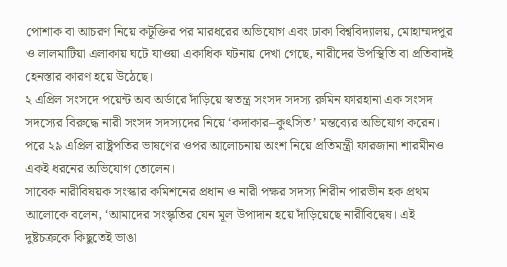পোশাক বা আচরণ নিয়ে কটূক্তির পর মারধরের অভিযোগ এবং ঢাকা বিশ্ববিদ্যালয়, মোহাম্মদপুর ও লালমাটিয়া এলাকায় ঘটে যাওয়া একাধিক ঘটনায় দেখা গেছে, নারীদের উপস্থিতি বা প্রতিবাদই হেনস্তার কারণ হয়ে উঠেছে।
২ এপ্রিল সংসদে পয়েন্ট অব অর্ডারে দাঁড়িয়ে স্বতন্ত্র সংসদ সদস্য রুমিন ফারহানা এক সংসদ সদস্যের বিরুদ্ধে নারী সংসদ সদস্যদের নিয়ে ‘কদাকার–কুৎসিত’ মন্তব্যের অভিযোগ করেন। পরে ২৯ এপ্রিল রাষ্ট্রপতির ভাষণের ওপর আলোচনায় অংশ নিয়ে প্রতিমন্ত্রী ফারজানা শারমীনও একই ধরনের অভিযোগ তোলেন।
সাবেক নারীবিষয়ক সংস্কার কমিশনের প্রধান ও নারী পক্ষর সদস্য শিরীন পারভীন হক প্রথম আলোকে বলেন, ‘আমাদের সংস্কৃতির যেন মূল উপাদান হয়ে দাঁড়িয়েছে নারীবিদ্বেষ। এই দুষ্টচক্রকে কিছুতেই ভাঙা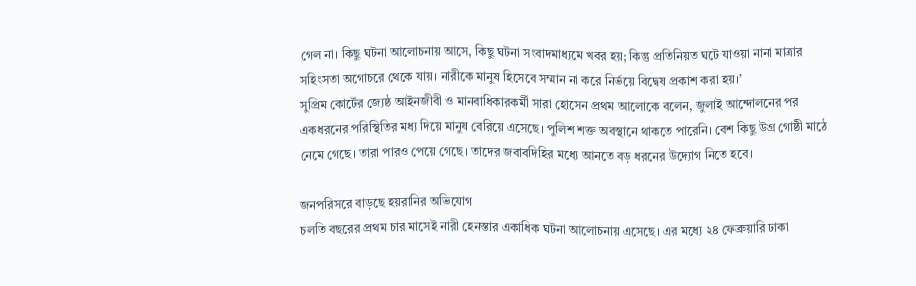গেল না। কিছু ঘটনা আলোচনায় আসে, কিছু ঘটনা সংবাদমাধ্যমে খবর হয়; কিন্তু প্রতিনিয়ত ঘটে যাওয়া নানা মাত্রার সহিংসতা অগোচরে থেকে যায়। নারীকে মানুষ হিসেবে সম্মান না করে নির্ভয়ে বিদ্বেষ প্রকাশ করা হয়।’
সুপ্রিম কোর্টের জ্যেষ্ঠ আইনজীবী ও মানবাধিকারকর্মী সারা হোসেন প্রথম আলোকে বলেন, জুলাই আন্দোলনের পর একধরনের পরিস্থিতির মধ্য দিয়ে মানুষ বেরিয়ে এসেছে। পুলিশ শক্ত অবস্থানে থাকতে পারেনি। বেশ কিছু উগ্র গোষ্ঠী মাঠে নেমে গেছে। তারা পারও পেয়ে গেছে। তাদের জবাবদিহির মধ্যে আনতে বড় ধরনের উদ্যোগ নিতে হবে।

জনপরিসরে বাড়ছে হয়রানির অভিযোগ
চলতি বছরের প্রথম চার মাসেই নারী হেনস্তার একাধিক ঘটনা আলোচনায় এসেছে। এর মধ্যে ২৪ ফেব্রুয়ারি ঢাকা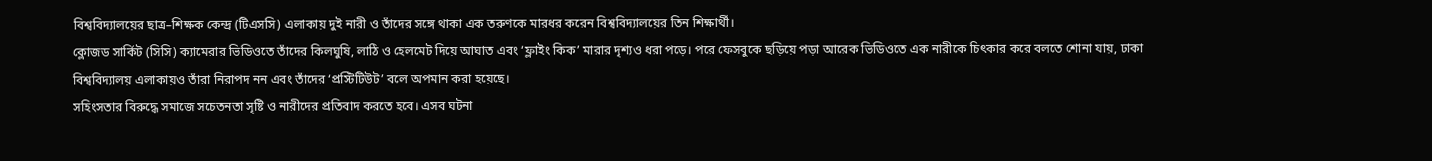বিশ্ববিদ্যালয়ের ছাত্র–শিক্ষক কেন্দ্র (টিএসসি) এলাকায় দুই নারী ও তাঁদের সঙ্গে থাকা এক তরুণকে মারধর করেন বিশ্ববিদ্যালয়ের তিন শিক্ষার্থী।
ক্লোজড সার্কিট (সিসি) ক্যামেরার ভিডিওতে তাঁদের কিলঘুষি, লাঠি ও হেলমেট দিয়ে আঘাত এবং ‘ফ্লাইং কিক’ মারার দৃশ্যও ধরা পড়ে। পরে ফেসবুকে ছড়িয়ে পড়া আরেক ভিডিওতে এক নারীকে চিৎকার করে বলতে শোনা যায়, ঢাকা বিশ্ববিদ্যালয় এলাকায়ও তাঁরা নিরাপদ নন এবং তাঁদের ‘প্রস্টিটিউট’ বলে অপমান করা হয়েছে।
সহিংসতার বিরুদ্ধে সমাজে সচেতনতা সৃষ্টি ও নারীদের প্রতিবাদ করতে হবে। এসব ঘটনা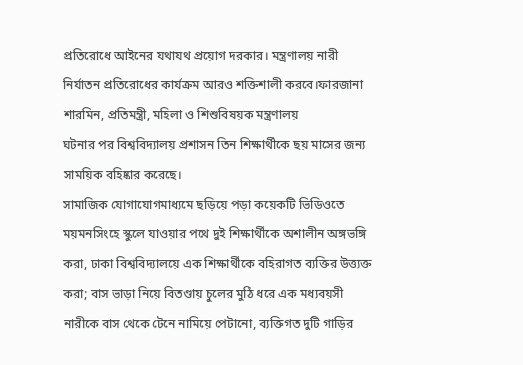প্রতিরোধে আইনের যথাযথ প্রয়োগ দরকার। মন্ত্রণালয় নারী নির্যাতন প্রতিরোধের কার্যক্রম আরও শক্তিশালী করবে।ফারজানা শারমিন, প্রতিমন্ত্রী, মহিলা ও শিশুবিষয়ক মন্ত্রণালয়
ঘটনার পর বিশ্ববিদ্যালয় প্রশাসন তিন শিক্ষার্থীকে ছয় মাসের জন্য সাময়িক বহিষ্কার করেছে।
সামাজিক যোগাযোগমাধ্যমে ছড়িয়ে পড়া কয়েকটি ভিডিওতে ময়মনসিংহে স্কুলে যাওয়ার পথে দুই শিক্ষার্থীকে অশালীন অঙ্গভঙ্গি করা, ঢাকা বিশ্ববিদ্যালয়ে এক শিক্ষার্থীকে বহিরাগত ব্যক্তির উত্ত্যক্ত করা; বাস ভাড়া নিয়ে বিতণ্ডায় চুলের মুঠি ধরে এক মধ্যবয়সী নারীকে বাস থেকে টেনে নামিয়ে পেটানো, ব্যক্তিগত দুটি গাড়ির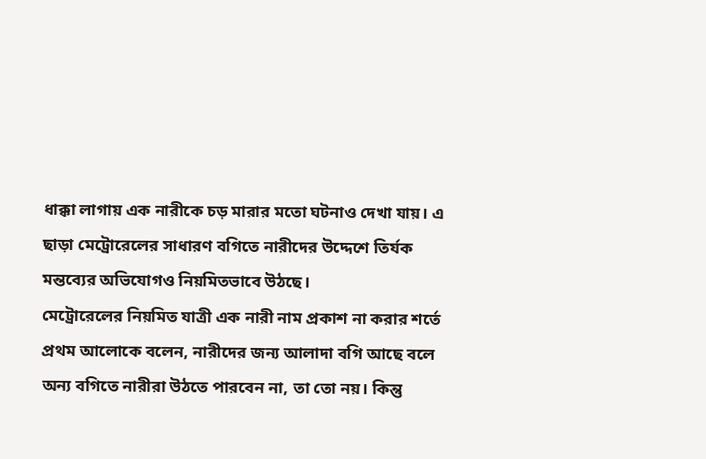ধাক্কা লাগায় এক নারীকে চড় মারার মতো ঘটনাও দেখা যায়। এ ছাড়া মেট্রোরেলের সাধারণ বগিতে নারীদের উদ্দেশে তির্যক মন্তব্যের অভিযোগও নিয়মিতভাবে উঠছে।
মেট্রোরেলের নিয়মিত যাত্রী এক নারী নাম প্রকাশ না করার শর্তে প্রথম আলোকে বলেন, নারীদের জন্য আলাদা বগি আছে বলে অন্য বগিতে নারীরা উঠতে পারবেন না, তা তো নয়। কিন্তু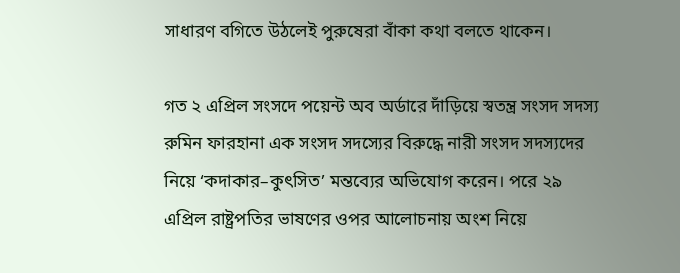সাধারণ বগিতে উঠলেই পুরুষেরা বাঁকা কথা বলতে থাকেন।

গত ২ এপ্রিল সংসদে পয়েন্ট অব অর্ডারে দাঁড়িয়ে স্বতন্ত্র সংসদ সদস্য রুমিন ফারহানা এক সংসদ সদস্যের বিরুদ্ধে নারী সংসদ সদস্যদের নিয়ে ‘কদাকার–কুৎসিত’ মন্তব্যের অভিযোগ করেন। পরে ২৯ এপ্রিল রাষ্ট্রপতির ভাষণের ওপর আলোচনায় অংশ নিয়ে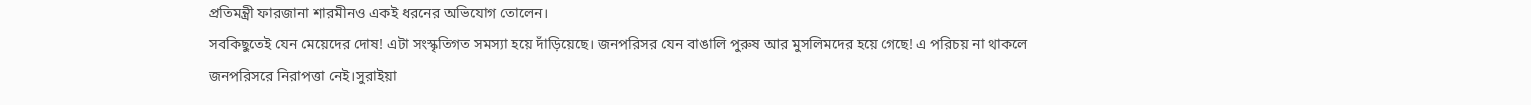প্রতিমন্ত্রী ফারজানা শারমীনও একই ধরনের অভিযোগ তোলেন।
সবকিছুতেই যেন মেয়েদের দোষ! এটা সংস্কৃতিগত সমস্যা হয়ে দাঁড়িয়েছে। জনপরিসর যেন বাঙালি পুরুষ আর মুসলিমদের হয়ে গেছে! এ পরিচয় না থাকলে জনপরিসরে নিরাপত্তা নেই।সুরাইয়া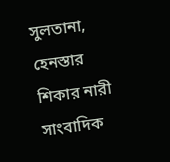সুলতানা, হেনস্তার শিকার নারী সাংবাদিক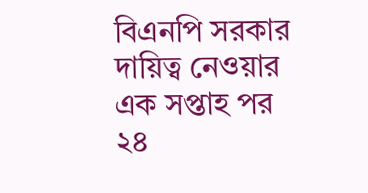বিএনপি সরকার দায়িত্ব নেওয়ার এক সপ্তাহ পর ২৪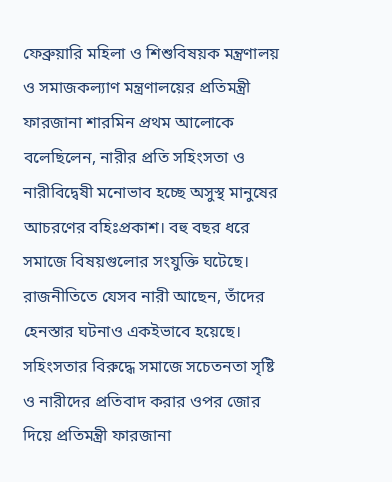ফেব্রুয়ারি মহিলা ও শিশুবিষয়ক মন্ত্রণালয় ও সমাজকল্যাণ মন্ত্রণালয়ের প্রতিমন্ত্রী ফারজানা শারমিন প্রথম আলোকে বলেছিলেন, নারীর প্রতি সহিংসতা ও নারীবিদ্বেষী মনোভাব হচ্ছে অসুস্থ মানুষের আচরণের বহিঃপ্রকাশ। বহু বছর ধরে সমাজে বিষয়গুলোর সংযুক্তি ঘটেছে। রাজনীতিতে যেসব নারী আছেন, তাঁদের হেনস্তার ঘটনাও একইভাবে হয়েছে।
সহিংসতার বিরুদ্ধে সমাজে সচেতনতা সৃষ্টি ও নারীদের প্রতিবাদ করার ওপর জোর দিয়ে প্রতিমন্ত্রী ফারজানা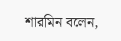শারমিন বলেন,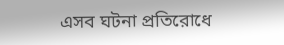এসব ঘটনা প্রতিরোধে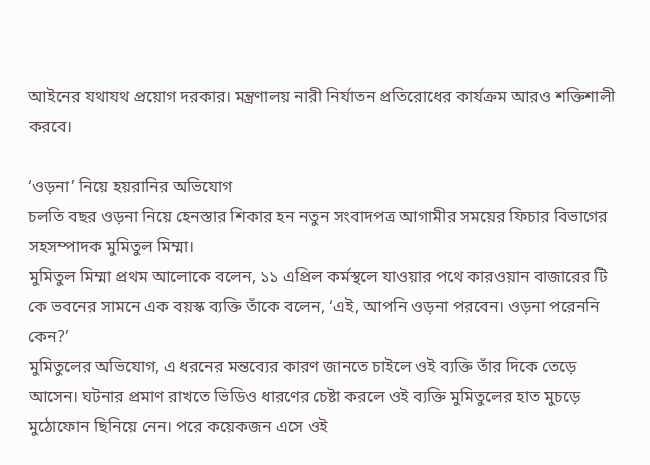আইনের যথাযথ প্রয়োগ দরকার। মন্ত্রণালয় নারী নির্যাতন প্রতিরোধের কার্যক্রম আরও শক্তিশালী করবে।

‘ওড়না’ নিয়ে হয়রানির অভিযোগ
চলতি বছর ওড়না নিয়ে হেনস্তার শিকার হন নতুন সংবাদপত্র আগামীর সময়ের ফিচার বিভাগের সহসম্পাদক মুমিতুল মিম্মা।
মুমিতুল মিম্মা প্রথম আলোকে বলেন, ১১ এপ্রিল কর্মস্থলে যাওয়ার পথে কারওয়ান বাজারের টি কে ভবনের সামনে এক বয়স্ক ব্যক্তি তাঁকে বলেন, ‘এই, আপনি ওড়না পরবেন। ওড়না পরেননি কেন?’
মুমিতুলের অভিযোগ, এ ধরনের মন্তব্যের কারণ জানতে চাইলে ওই ব্যক্তি তাঁর দিকে তেড়ে আসেন। ঘটনার প্রমাণ রাখতে ভিডিও ধারণের চেষ্টা করলে ওই ব্যক্তি মুমিতুলের হাত মুচড়ে মুঠোফোন ছিনিয়ে নেন। পরে কয়েকজন এসে ওই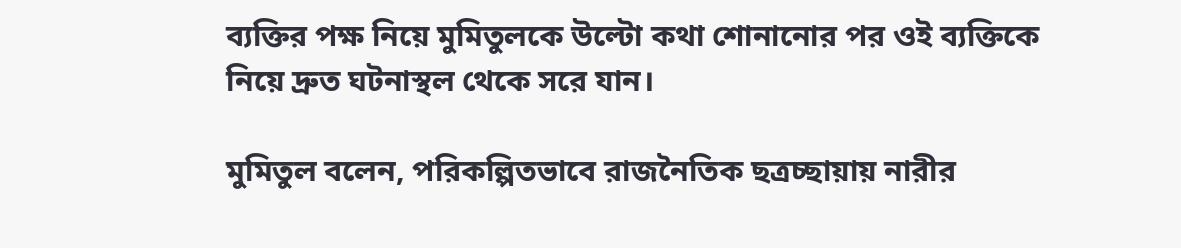ব্যক্তির পক্ষ নিয়ে মুমিতুলকে উল্টো কথা শোনানোর পর ওই ব্যক্তিকে নিয়ে দ্রুত ঘটনাস্থল থেকে সরে যান।

মুমিতুল বলেন, পরিকল্পিতভাবে রাজনৈতিক ছত্রচ্ছায়ায় নারীর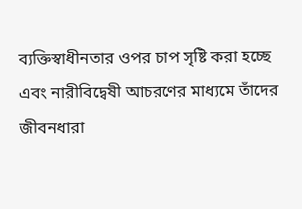ব্যক্তিস্বাধীনতার ওপর চাপ সৃষ্টি করা হচ্ছে এবং নারীবিদ্বেষী আচরণের মাধ্যমে তাঁদের জীবনধারা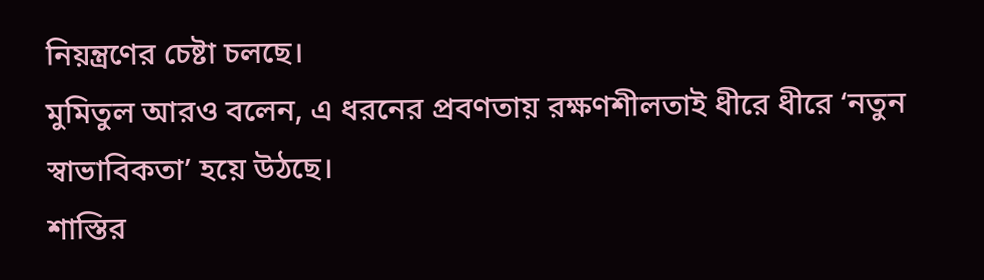নিয়ন্ত্রণের চেষ্টা চলছে।
মুমিতুল আরও বলেন, এ ধরনের প্রবণতায় রক্ষণশীলতাই ধীরে ধীরে ‘নতুন স্বাভাবিকতা’ হয়ে উঠছে।
শাস্তির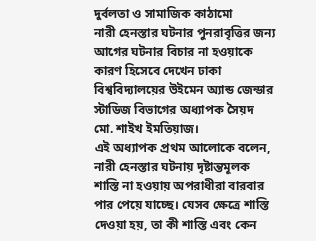দুর্বলতা ও সামাজিক কাঠামো
নারী হেনস্তার ঘটনার পুনরাবৃত্তির জন্য আগের ঘটনার বিচার না হওয়াকে কারণ হিসেবে দেখেন ঢাকা বিশ্ববিদ্যালয়ের উইমেন অ্যান্ড জেন্ডার স্টাডিজ বিভাগের অধ্যাপক সৈয়দ মো. শাইখ ইমতিয়াজ।
এই অধ্যাপক প্রথম আলোকে বলেন, নারী হেনস্তার ঘটনায় দৃষ্টান্তমূলক শাস্তি না হওয়ায় অপরাধীরা বারবার পার পেয়ে যাচ্ছে। যেসব ক্ষেত্রে শাস্তি দেওয়া হয়, তা কী শাস্তি এবং কেন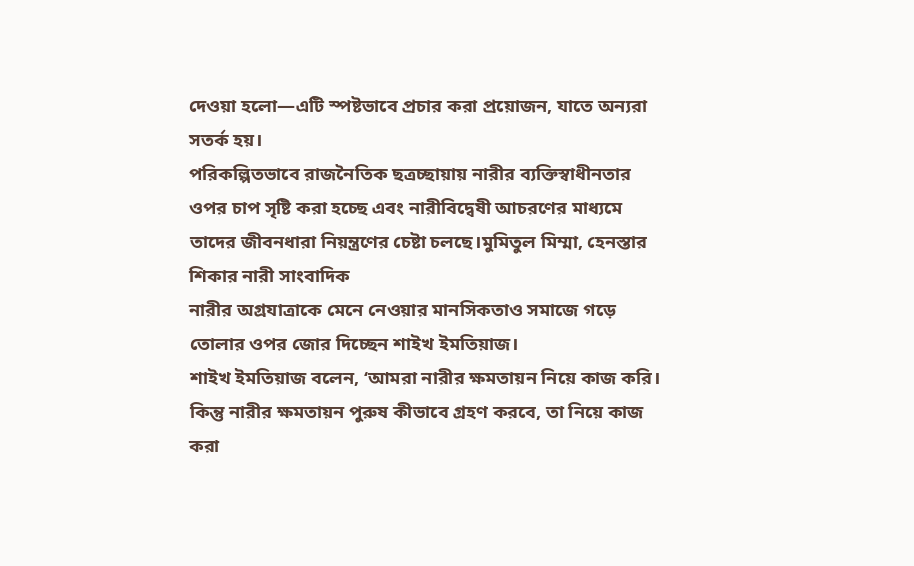দেওয়া হলো—এটি স্পষ্টভাবে প্রচার করা প্রয়োজন, যাতে অন্যরা সতর্ক হয়।
পরিকল্পিতভাবে রাজনৈতিক ছত্রচ্ছায়ায় নারীর ব্যক্তিস্বাধীনতার ওপর চাপ সৃষ্টি করা হচ্ছে এবং নারীবিদ্বেষী আচরণের মাধ্যমে তাদের জীবনধারা নিয়ন্ত্রণের চেষ্টা চলছে।মুমিতুল মিম্মা, হেনস্তার শিকার নারী সাংবাদিক
নারীর অগ্রযাত্রাকে মেনে নেওয়ার মানসিকতাও সমাজে গড়ে তোলার ওপর জোর দিচ্ছেন শাইখ ইমতিয়াজ।
শাইখ ইমতিয়াজ বলেন, ‘আমরা নারীর ক্ষমতায়ন নিয়ে কাজ করি। কিন্তু নারীর ক্ষমতায়ন পুরুষ কীভাবে গ্রহণ করবে, তা নিয়ে কাজ করা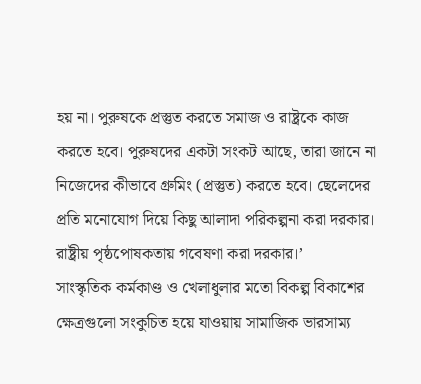হয় না। পুরুষকে প্রস্তুত করতে সমাজ ও রাষ্ট্রকে কাজ করতে হবে। পুরুষদের একটা সংকট আছে, তারা জানে না নিজেদের কীভাবে গ্রুমিং (প্রস্তুত) করতে হবে। ছেলেদের প্রতি মনোযোগ দিয়ে কিছু আলাদা পরিকল্পনা করা দরকার। রাষ্ট্রীয় পৃষ্ঠপোষকতায় গবেষণা করা দরকার।’
সাংস্কৃতিক কর্মকাণ্ড ও খেলাধুলার মতো বিকল্প বিকাশের ক্ষেত্রগুলো সংকুচিত হয়ে যাওয়ায় সামাজিক ভারসাম্য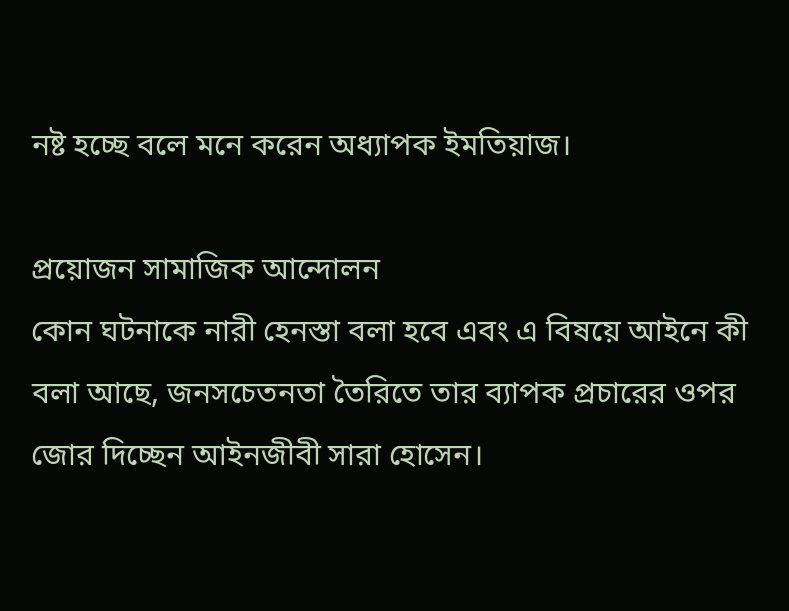নষ্ট হচ্ছে বলে মনে করেন অধ্যাপক ইমতিয়াজ।

প্রয়োজন সামাজিক আন্দোলন
কোন ঘটনাকে নারী হেনস্তা বলা হবে এবং এ বিষয়ে আইনে কী বলা আছে, জনসচেতনতা তৈরিতে তার ব্যাপক প্রচারের ওপর জোর দিচ্ছেন আইনজীবী সারা হোসেন।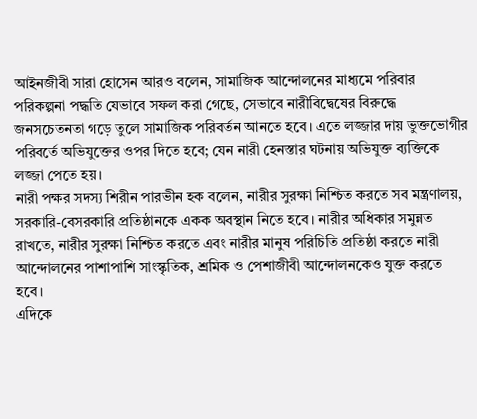আইনজীবী সারা হোসেন আরও বলেন, সামাজিক আন্দোলনের মাধ্যমে পরিবার পরিকল্পনা পদ্ধতি যেভাবে সফল করা গেছে, সেভাবে নারীবিদ্বেষের বিরুদ্ধে জনসচেতনতা গড়ে তুলে সামাজিক পরিবর্তন আনতে হবে। এতে লজ্জার দায় ভুক্তভোগীর পরিবর্তে অভিযুক্তের ওপর দিতে হবে; যেন নারী হেনস্তার ঘটনায় অভিযুক্ত ব্যক্তিকে লজ্জা পেতে হয়।
নারী পক্ষর সদস্য শিরীন পারভীন হক বলেন, নারীর সুরক্ষা নিশ্চিত করতে সব মন্ত্রণালয়, সরকারি-বেসরকারি প্রতিষ্ঠানকে একক অবস্থান নিতে হবে। নারীর অধিকার সমুন্নত রাখতে, নারীর সুরক্ষা নিশ্চিত করতে এবং নারীর মানুষ পরিচিতি প্রতিষ্ঠা করতে নারী আন্দোলনের পাশাপাশি সাংস্কৃতিক, শ্রমিক ও পেশাজীবী আন্দোলনকেও যুক্ত করতে হবে।
এদিকে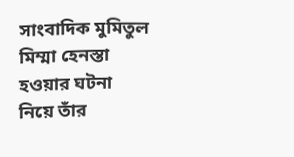সাংবাদিক মুমিতুল মিম্মা হেনস্তা হওয়ার ঘটনা নিয়ে তাঁর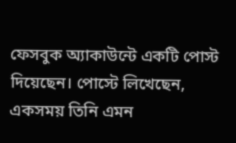ফেসবুক অ্যাকাউন্টে একটি পোস্ট দিয়েছেন। পোস্টে লিখেছেন, একসময় তিনি এমন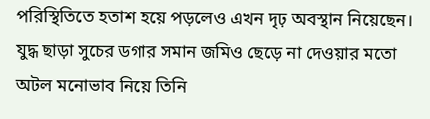পরিস্থিতিতে হতাশ হয়ে পড়লেও এখন দৃঢ় অবস্থান নিয়েছেন।
যুদ্ধ ছাড়া সুচের ডগার সমান জমিও ছেড়ে না দেওয়ার মতো অটল মনোভাব নিয়ে তিনি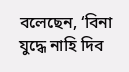বলেছেন, ‘বিনা যুদ্ধে নাহি দিব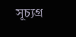সূচ্যগ্র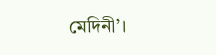মেদিনী’।